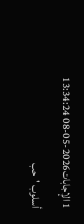1 الإجابات2026-05-08 13:34:24
أسلوب 'حب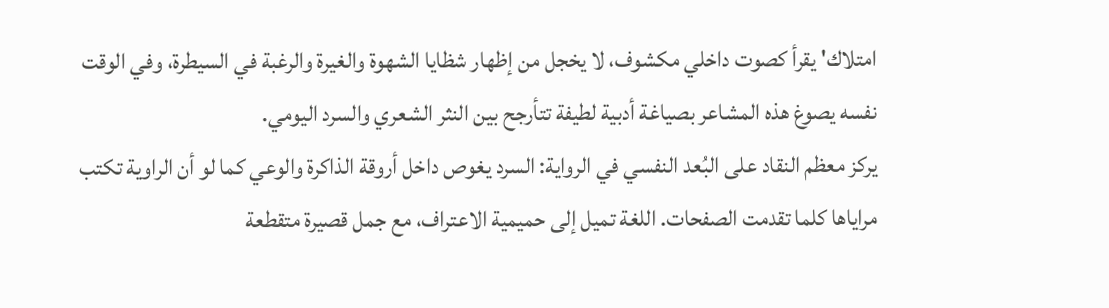امتلاك' يقرأ كصوت داخلي مكشوف، لا يخجل من إظهار شظايا الشهوة والغيرة والرغبة في السيطرة، وفي الوقت نفسه يصوغ هذه المشاعر بصياغة أدبية لطيفة تتأرجح بين النثر الشعري والسرد اليومي.
يركز معظم النقاد على البُعد النفسي في الرواية: السرد يغوص داخل أروقة الذاكرة والوعي كما لو أن الراوية تكتب مراياها كلما تقدمت الصفحات. اللغة تميل إلى حميمية الاعتراف، مع جمل قصيرة متقطعة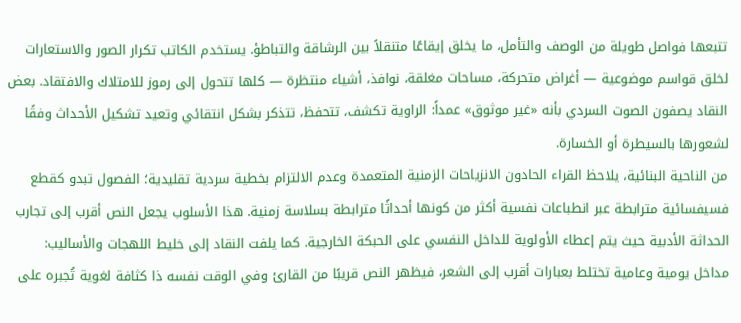تتبعها فواصل طويلة من الوصف والتأمل، ما يخلق إيقاعًا متنقلاً بين الرشاقة والتباطؤ. يستخدم الكاتب تكرار الصور والاستعارات لخلق قواسم موضوعية — أغراض متحركة، مساحات مغلقة، نوافذ، أشياء منتظرة — كلها تتحول إلى رموز للامتلاك والافتقاد. بعض النقاد يصفون الصوت السردي بأنه «غير موثوق» عمداً: الراوية تكشف، تتحفظ، تتذكر بشكل انتقائي وتعيد تشكيل الأحداث وفقًا لشعورها بالسيطرة أو الخسارة.
من الناحية البنائية، يلاحظ القراء الحادون الانزياحات الزمنية المتعمدة وعدم الالتزام بخطية سردية تقليدية؛ الفصول تبدو كقطع فسيفسائية مترابطة عبر انطباعات نفسية أكثر من كونها أحداثًا مترابطة بسلاسة زمنية. هذا الأسلوب يجعل النص أقرب إلى تجارب الحداثة الأدبية حيث يتم إعطاء الأولوية للداخل النفسي على الحبكة الخارجية. كما يلفت النقاد إلى خليط اللهجات والأساليب: مداخل يومية وعامية تختلط بعبارات أقرب إلى الشعر، فيظهر النص قريبًا من القارئ وفي الوقت نفسه ذا كثافة لغوية تُجبره على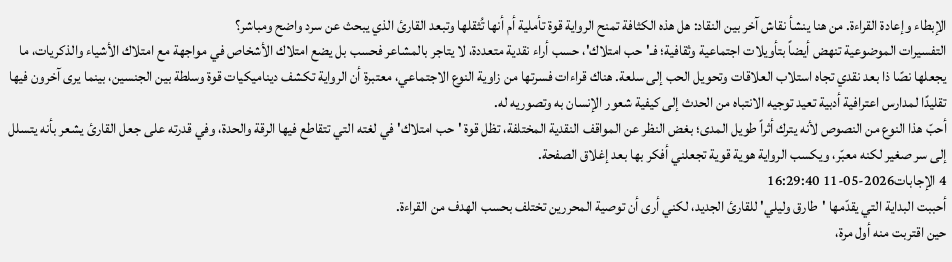الإبطاء وإعادة القراءة. من هنا ينشأ نقاش آخر بين النقاد: هل هذه الكثافة تمنح الرواية قوة تأملية أم أنها تُثقلها وتبعد القارئ الذي يبحث عن سرد واضح ومباشر؟
التفسيرات الموضوعية تنهض أيضاً بتأويلات اجتماعية وثقافية؛ فـ'حب امتلاك'، حسب أراء نقدية متعددة، لا يتاجر بالمشاعر فحسب بل يضع امتلاك الأشخاص في مواجهة مع امتلاك الأشياء والذكريات، ما يجعلها نصًا ذا بعد نقدي تجاه استلاب العلاقات وتحويل الحب إلى سلعة. هناك قراءات فسرتها من زاوية النوع الاجتماعي، معتبرة أن الرواية تكشف ديناميكيات قوة وسلطة بين الجنسين، بينما يرى آخرون فيها تقليدًا لمدارس اعترافية أدبية تعيد توجيه الانتباه من الحدث إلى كيفية شعور الإنسان به وتصوريه له.
أحبّ هذا النوع من النصوص لأنه يترك أثراً طويل المدى؛ بغض النظر عن المواقف النقدية المختلفة، تظل قوة 'حب امتلاك' في لغته التي تتقاطع فيها الرقة والحدة، وفي قدرته على جعل القارئ يشعر بأنه يتسلل إلى سر صغير لكنه معبّر، ويكسب الرواية هوية قوية تجعلني أفكر بها بعد إغلاق الصفحة.
4 الإجابات2026-05-11 16:29:40
أحببت البداية التي يقدّمها 'طارق وليلي' للقارئ الجديد، لكني أرى أن توصية المحررين تختلف بحسب الهدف من القراءة.
حين اقتربت منه أول مرة،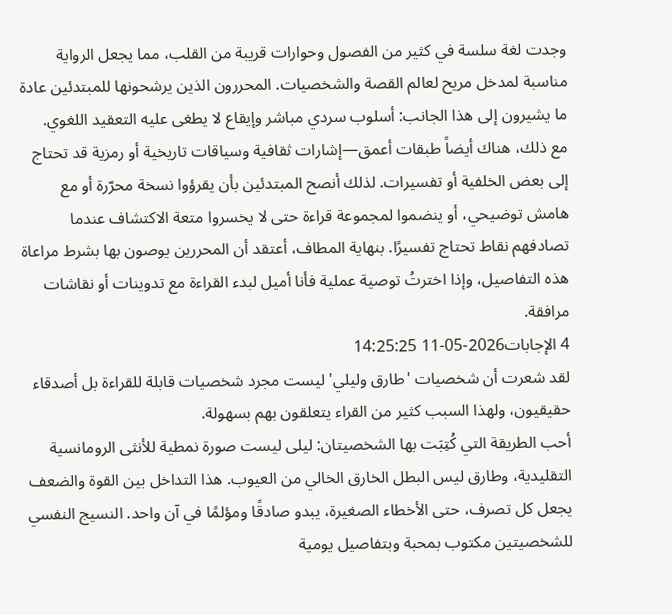وجدت لغة سلسة في كثير من الفصول وحوارات قريبة من القلب، مما يجعل الرواية مناسبة لمدخل مريح لعالم القصة والشخصيات. المحررون الذين يرشحونها للمبتدئين عادة ما يشيرون إلى هذا الجانب: أسلوب سردي مباشر وإيقاع لا يطغى عليه التعقيد اللغوي.
مع ذلك، هناك أيضاً طبقات أعمق—إشارات ثقافية وسياقات تاريخية أو رمزية قد تحتاج إلى بعض الخلفية أو تفسيرات. لذلك أنصح المبتدئين بأن يقرؤوا نسخة محرّرة أو مع هامش توضيحي، أو ينضموا لمجموعة قراءة حتى لا يخسروا متعة الاكتشاف عندما تصادفهم نقاط تحتاج تفسيرًا. بنهاية المطاف، أعتقد أن المحررين يوصون بها بشرط مراعاة هذه التفاصيل، وإذا اخترتُ توصية عملية فأنا أميل لبدء القراءة مع تدوينات أو نقاشات مرافقة.
4 الإجابات2026-05-11 14:25:25
لقد شعرت أن شخصيات 'طارق وليلي' ليست مجرد شخصيات قابلة للقراءة بل أصدقاء حقيقيون، ولهذا السبب كثير من القراء يتعلقون بهم بسهولة.
أحب الطريقة التي كُتِبَت بها الشخصيتان: ليلى ليست صورة نمطية للأنثى الرومانسية التقليدية، وطارق ليس البطل الخارق الخالي من العيوب. هذا التداخل بين القوة والضعف يجعل كل تصرف، حتى الأخطاء الصغيرة، يبدو صادقًا ومؤلمًا في آن واحد. النسيج النفسي للشخصيتين مكتوب بمحبة وبتفاصيل يومية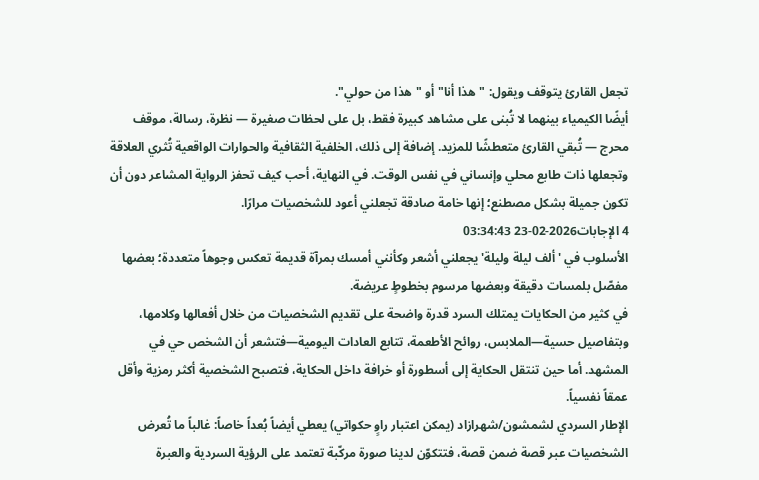تجعل القارئ يتوقف ويقول: "هذا أنا" أو "هذا من حولي".
أيضًا الكيمياء بينهما لا تُبنى على مشاهد كبيرة فقط، بل على لحظات صغيرة — نظرة، رسالة، موقف محرج — تُبقي القارئ متعطشًا للمزيد. إضافة إلى ذلك، الخلفية الثقافية والحوارات الواقعية تُثري العلاقة وتجعلها ذات طابع محلي وإنساني في نفس الوقت. في النهاية، أحب كيف تحفز الرواية المشاعر دون أن تكون جميلة بشكل مصطنع؛ إنها خامة صادقة تجعلني أعود للشخصيات مرارًا.
4 الإجابات2026-02-23 03:34:43
الأسلوب في 'ألف ليلة وليلة' يجعلني أشعر وكأنني أمسك بمرآة قديمة تعكس وجوهاً متعددة؛ بعضها مفصّل بلمسات دقيقة وبعضها مرسوم بخطوطٍ عريضة.
في كثير من الحكايات يمتلك السرد قدرة واضحة على تقديم الشخصيات من خلال أفعالها وكلامها، وبتفاصيل حسية—الملابس، روائح الأطعمة، تتابع العادات اليومية—فتشعر أن الشخص حي في المشهد. أما حين تنتقل الحكاية إلى أسطورة أو خرافة داخل الحكاية، فتصبح الشخصية أكثر رمزية وأقل عمقاً نفسياً.
الإطار السردي لشمشون/شهرازاد (يمكن اعتبار راوٍ حكواتي) يعطي أيضاً بُعداً خاصاً: غالباً ما تُعرض الشخصيات عبر قصة ضمن قصة، فتتكوّن لدينا صورة مركّبة تعتمد على الرؤية السردية والعبرة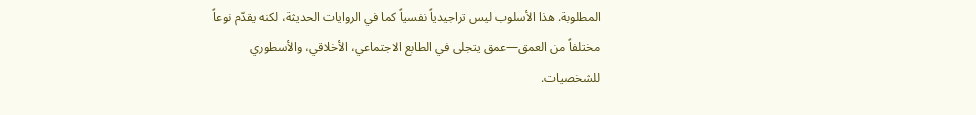المطلوبة. هذا الأسلوب ليس تراجيدياً نفسياً كما في الروايات الحديثة، لكنه يقدّم نوعاً مختلفاً من العمق—عمق يتجلى في الطابع الاجتماعي، الأخلاقي، والأسطوري للشخصيات.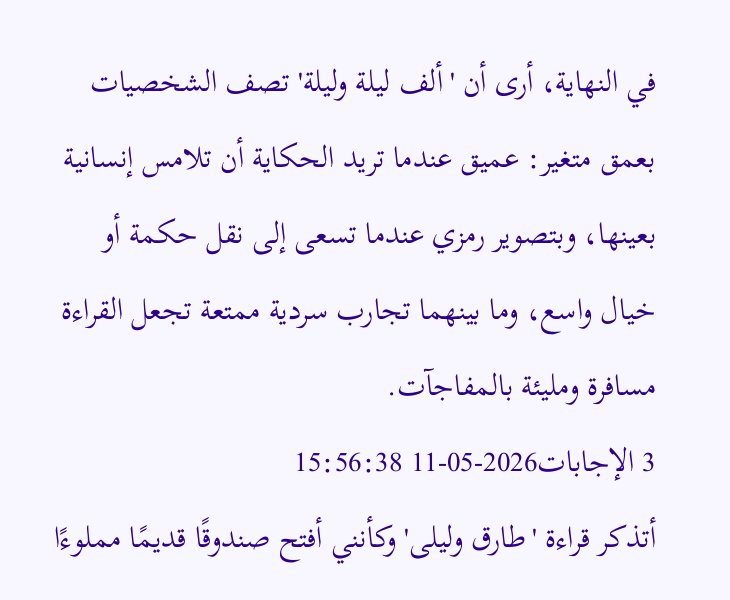في النهاية، أرى أن 'ألف ليلة وليلة' تصف الشخصيات بعمق متغير: عميق عندما تريد الحكاية أن تلامس إنسانية بعينها، وبتصوير رمزي عندما تسعى إلى نقل حكمة أو خيال واسع، وما بينهما تجارب سردية ممتعة تجعل القراءة مسافرة ومليئة بالمفاجآت.
3 الإجابات2026-05-11 15:56:38
أتذكر قراءة 'طارق وليلى' وكأنني أفتح صندوقًا قديمًا مملوءًا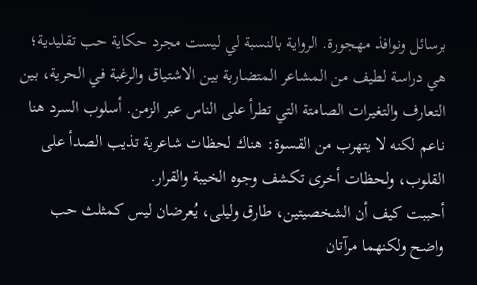برسائل ونوافذ مهجورة. الرواية بالنسبة لي ليست مجرد حكاية حب تقليدية؛ هي دراسة لطيف من المشاعر المتضاربة بين الاشتياق والرغبة في الحرية، بين التعارف والتغيرات الصامتة التي تطرأ على الناس عبر الزمن. أسلوب السرد هنا ناعم لكنه لا يتهرب من القسوة: هناك لحظات شاعرية تذيب الصدأ على القلوب، ولحظات أخرى تكشف وجوه الخيبة والقرار.
أحببت كيف أن الشخصيتين، طارق وليلى، يُعرضان ليس كمثلث حب واضح ولكنهما مرآتان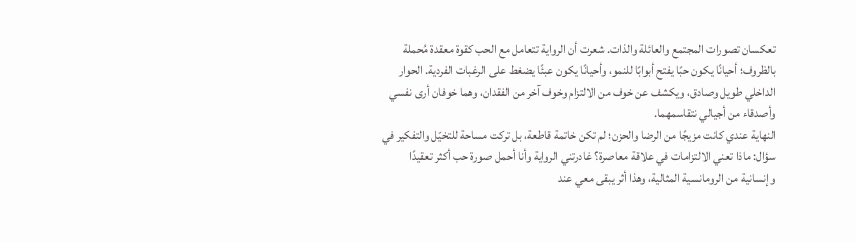تعكسان تصورات المجتمع والعائلة والذات. شعرت أن الرواية تتعامل مع الحب كقوة معقدة مُحملة بالظروف؛ أحيانًا يكون حبًا يفتح أبوابًا للنمو، وأحيانًا يكون عبئًا يضغط على الرغبات الفردية. الحوار الداخلي طويل وصادق، ويكشف عن خوف من الالتزام وخوف آخر من الفقدان، وهما خوفان أرى نفسي وأصدقاء من أجيالي نتقاسمهما.
النهاية عندي كانت مزيجًا من الرضا والحزن؛ لم تكن خاتمة قاطعة، بل تركت مساحة للتخيّل والتفكير في سؤال: ماذا تعني الالتزامات في علاقة معاصرة؟ غادرتني الرواية وأنا أحمل صورة حب أكثر تعقيدًا وإنسانية من الرومانسية المثالية، وهذا أثر يبقى معي عند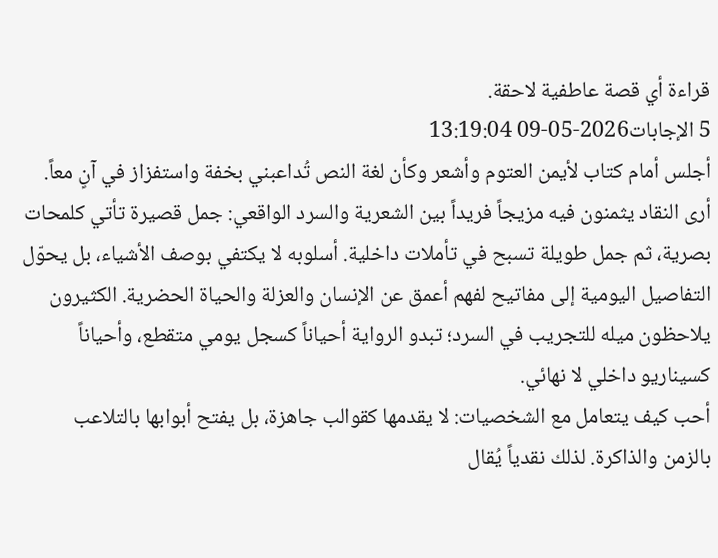قراءة أي قصة عاطفية لاحقة.
5 الإجابات2026-05-09 13:19:04
أجلس أمام كتاب لأيمن العتوم وأشعر وكأن لغة النص تُداعبني بخفة واستفزاز في آنٍ معاً.
أرى النقاد يثمنون فيه مزيجاً فريداً بين الشعرية والسرد الواقعي: جمل قصيرة تأتي كلمحات بصرية، ثم جمل طويلة تسبح في تأملات داخلية. أسلوبه لا يكتفي بوصف الأشياء، بل يحوّل التفاصيل اليومية إلى مفاتيح لفهم أعمق عن الإنسان والعزلة والحياة الحضرية. الكثيرون يلاحظون ميله للتجريب في السرد؛ تبدو الرواية أحياناً كسجل يومي متقطع، وأحياناً كسيناريو داخلي لا نهائي.
أحب كيف يتعامل مع الشخصيات: لا يقدمها كقوالب جاهزة، بل يفتح أبوابها بالتلاعب بالزمن والذاكرة. لذلك نقدياً يُقال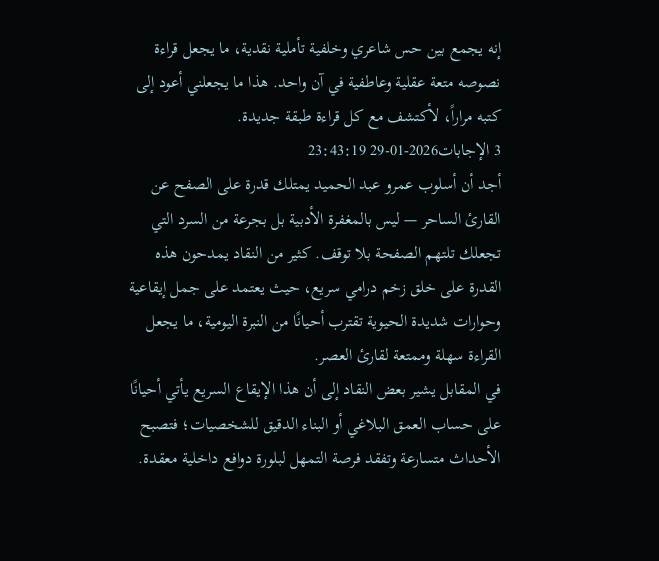إنه يجمع بين حس شاعري وخلفية تأملية نقدية، ما يجعل قراءة نصوصه متعة عقلية وعاطفية في آن واحد. هذا ما يجعلني أعود إلى كتبه مراراً، لأكتشف مع كل قراءة طبقة جديدة.
3 الإجابات2026-01-29 23:43:19
أجد أن أسلوب عمرو عبد الحميد يمتلك قدرة على الصفح عن القارئ الساحر — ليس بالمغفرة الأدبية بل بجرعة من السرد التي تجعلك تلتهم الصفحة بلا توقف. كثير من النقاد يمدحون هذه القدرة على خلق زخم درامي سريع، حيث يعتمد على جمل إيقاعية وحوارات شديدة الحيوية تقترب أحيانًا من النبرة اليومية، ما يجعل القراءة سهلة وممتعة لقارئ العصر.
في المقابل يشير بعض النقاد إلى أن هذا الإيقاع السريع يأتي أحيانًا على حساب العمق البلاغي أو البناء الدقيق للشخصيات؛ فتصبح الأحداث متسارعة وتفقد فرصة التمهل لبلورة دوافع داخلية معقدة.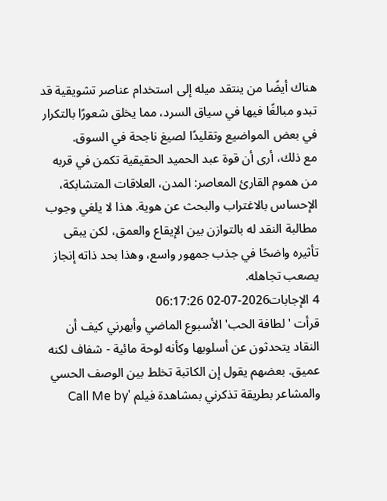هناك أيضًا من ينتقد ميله إلى استخدام عناصر تشويقية قد تبدو مبالغًا فيها في سياق السرد، مما يخلق شعورًا بالتكرار في بعض المواضيع وتقليدًا لصيغ ناجحة في السوق.
مع ذلك، أرى أن قوة عبد الحميد الحقيقية تكمن في قربه من هموم القارئ المعاصر: المدن، العلاقات المتشابكة، الإحساس بالاغتراب والبحث عن هوية. هذا لا يلغي وجوب مطالبة النقد له بالتوازن بين الإيقاع والعمق، لكن يبقى تأثيره واضحًا في جذب جمهور واسع، وهذا بحد ذاته إنجاز يصعب تجاهله.
4 الإجابات2026-07-02 06:17:26
قرأت 'لطافة الحب' الأسبوع الماضي وأبهرني كيف أن النقاد يتحدثون عن أسلوبها وكأنه لوحة مائية - شفاف لكنه عميق. بعضهم يقول إن الكاتبة تخلط بين الوصف الحسي والمشاعر بطريقة تذكرني بمشاهدة فيلم 'Call Me by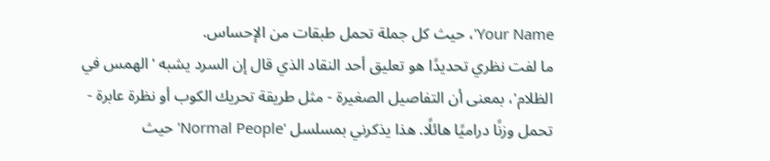Your Name'، حيث كل جملة تحمل طبقات من الإحساس.
ما لفت نظري تحديدًا هو تعليق أحد النقاد الذي قال إن السرد يشبه 'الهمس في الظلام'، بمعنى أن التفاصيل الصغيرة - مثل طريقة تحريك الكوب أو نظرة عابرة - تحمل وزنًا دراميًا هائلًا. هذا يذكرني بمسلسل 'Normal People' حيث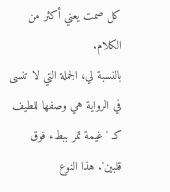كل صمت يعني أكثر من الكلام.
بالنسبة لي، الجملة التي لا تنسى في الرواية هي وصفها للطيف كـ 'غيمة تمر ببطء فوق قلبين'. هذا النوع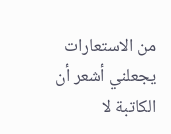من الاستعارات يجعلني أشعر أن الكاتبة لا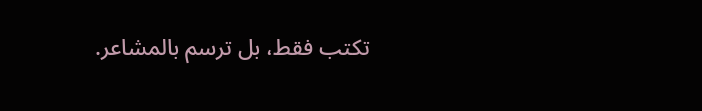تكتب فقط، بل ترسم بالمشاعر.